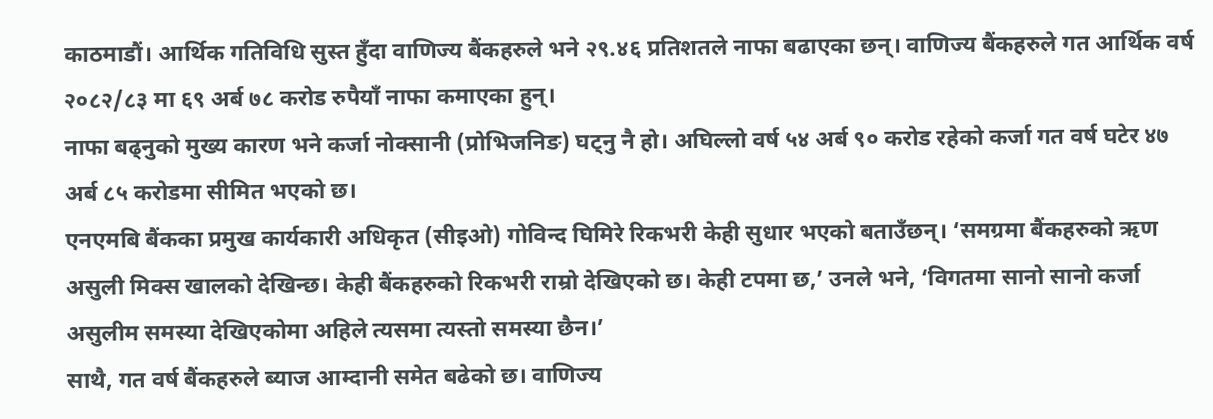काठमाडौं। आर्थिक गतिविधि सुस्त हुँदा वाणिज्य बैंकहरुले भने २९.४६ प्रतिशतले नाफा बढाएका छन्। वाणिज्य बैंकहरुले गत आर्थिक वर्ष २०८२/८३ मा ६९ अर्ब ७८ करोड रुपैयाँ नाफा कमाएका हुन्।
नाफा बढ्नुको मुख्य कारण भने कर्जा नोक्सानी (प्रोभिजनिङ) घट्नु नै हो। अघिल्लो वर्ष ५४ अर्ब ९० करोड रहेको कर्जा गत वर्ष घटेर ४७ अर्ब ८५ करोडमा सीमित भएको छ।
एनएमबि बैंकका प्रमुख कार्यकारी अधिकृत (सीइओ) गोविन्द घिमिरे रिकभरी केही सुधार भएको बताउँछन्। ‘समग्रमा बैंकहरुको ऋण असुली मिक्स खालको देखिन्छ। केही बैंकहरुको रिकभरी राम्रो देखिएको छ। केही टपमा छ,’ उनले भने, ‘विगतमा सानो सानो कर्जा असुलीम समस्या देखिएकोमा अहिले त्यसमा त्यस्तो समस्या छैन।’
साथै, गत वर्ष बैंकहरुले ब्याज आम्दानी समेत बढेको छ। वाणिज्य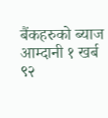बैंकहरुको ब्याज आम्दानी १ खर्ब ९२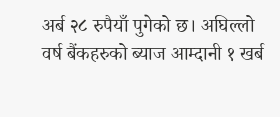अर्ब २८ रुपैयाँ पुगेको छ। अघिल्लो वर्ष बैंकहरुको ब्याज आम्दानी १ खर्ब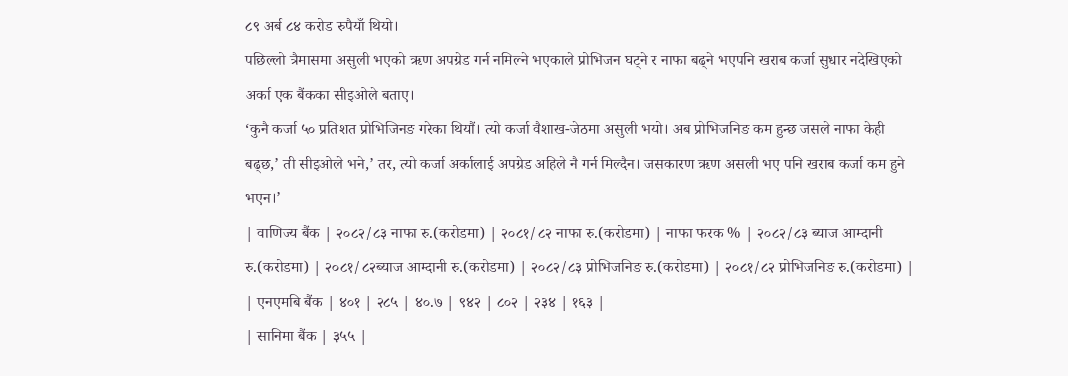८९ अर्ब ८४ करोड रुपैयाँ थियो।
पछिल्लो त्रैमासमा असुली भएको ऋण अपग्रेड गर्न नमिल्ने भएकाले प्रोभिजन घट्ने र नाफा बढ्ने भएपनि खराब कर्जा सुधार नदेखिएको अर्का एक बैंकका सीइओले बताए।
‘कुनै कर्जा ५० प्रतिशत प्रोभिजिनङ गरेका थियौं। त्यो कर्जा वैशाख-जेठमा असुली भयो। अब प्रोभिजनिङ कम हुन्छ जसले नाफा केही बढ्छ,’ ती सीइओले भने,’ तर, त्यो कर्जा अर्कालाई अपग्रेड अहिले नै गर्न मिल्दैन। जसकारण ऋण असली भए पनि खराब कर्जा कम हुने भएन।’
| वाणिज्य बैंक | २०८२/८३ नाफा रु.(करोडमा) | २०८१/८२ नाफा रु.(करोडमा) | नाफा फरक % | २०८२/८३ ब्याज आम्दानी रु.(करोडमा) | २०८१/८२ब्याज आम्दानी रु.(करोडमा) | २०८२/८३ प्रोभिजनिङ रु.(करोडमा) | २०८१/८२ प्रोभिजनिङ रु.(करोडमा) |
| एनएमबि बैंक | ४०१ | २८५ | ४०.७ | ९४२ | ८०२ | २३४ | १६३ |
| सानिमा बैंक | ३५५ |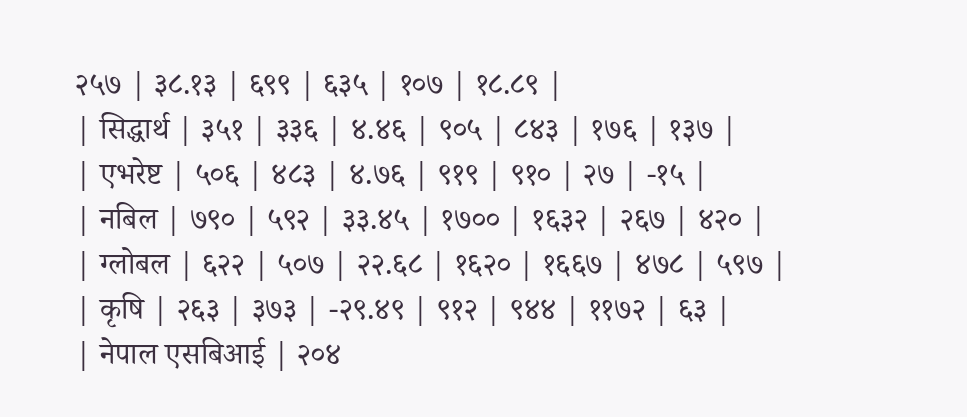२५७ | ३८.१३ | ६९९ | ६३५ | १०७ | १८.८९ |
| सिद्धार्थ | ३५१ | ३३६ | ४.४६ | ९०५ | ८४३ | १७६ | १३७ |
| एभरेष्ट | ५०६ | ४८३ | ४.७६ | ९१९ | ९१० | २७ | -१५ |
| नबिल | ७९० | ५९२ | ३३.४५ | १७०० | १६३२ | २६७ | ४२० |
| ग्लोबल | ६२२ | ५०७ | २२.६८ | १६२० | १६६७ | ४७८ | ५९७ |
| कृषि | २६३ | ३७३ | -२९.४९ | ९१२ | ९४४ | ११७२ | ६३ |
| नेपाल एसबिआई | २०४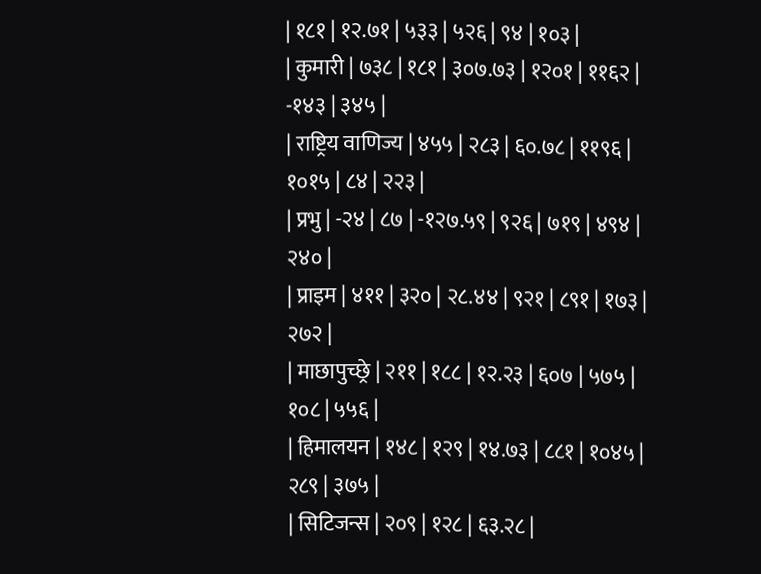| १८१ | १२.७१ | ५३३ | ५२६ | ९४ | १०३ |
| कुमारी | ७३८ | १८१ | ३०७.७३ | १२०१ | ११६२ | -१४३ | ३४५ |
| राष्ट्रिय वाणिज्य | ४५५ | २८३ | ६०.७८ | ११९६ | १०१५ | ८४ | २२३ |
| प्रभु | -२४ | ८७ | -१२७.५९ | ९२६ | ७१९ | ४९४ | २४० |
| प्राइम | ४११ | ३२० | २८.४४ | ९२१ | ८९१ | १७३ | २७२ |
| माछापुच्छ्रे | २११ | १८८ | १२.२३ | ६०७ | ५७५ | १०८ | ५५६ |
| हिमालयन | १४८ | १२९ | १४.७३ | ८८१ | १०४५ | २८९ | ३७५ |
| सिटिजन्स | २०९ | १२८ | ६३.२८ |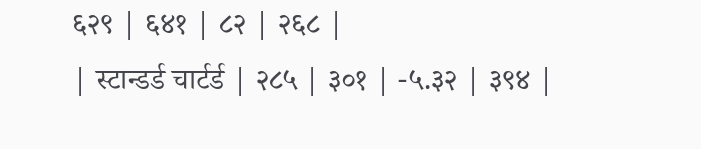६२९ | ६४१ | ८२ | २६८ |
| स्टान्डर्ड चार्टर्ड | २८५ | ३०१ | -५.३२ | ३९४ |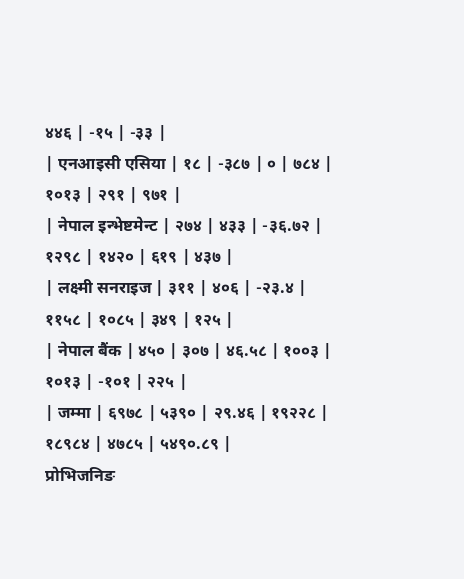४४६ | -१५ | -३३ |
| एनआइसी एसिया | १८ | -३८७ | ० | ७८४ | १०१३ | २९१ | ९७१ |
| नेपाल इन्भेष्टमेन्ट | २७४ | ४३३ | -३६.७२ | १२९८ | १४२० | ६१९ | ४३७ |
| लक्ष्मी सनराइज | ३११ | ४०६ | -२३.४ | ११५८ | १०८५ | ३४९ | १२५ |
| नेपाल बैंक | ४५० | ३०७ | ४६.५८ | १००३ | १०१३ | -१०१ | २२५ |
| जम्मा | ६९७८ | ५३९० | २९.४६ | १९२२८ | १८९८४ | ४७८५ | ५४९०.८९ |
प्रोभिजनिङ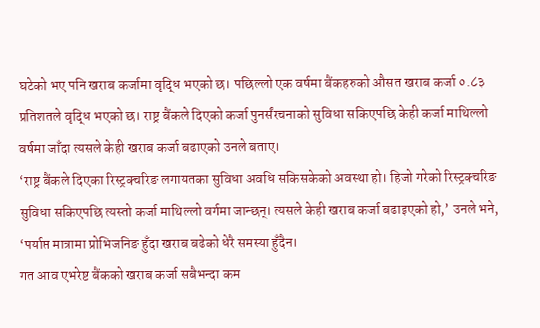घटेको भए पनि खराब कर्जामा वृद्धि भएको छ। पछिल्लो एक वर्षमा बैंकहरुको औसत खराब कर्जा ०.८३ प्रतिशतले वृद्धि भएको छ। राष्ट्र बैंकले दिएको कर्जा पुनर्संरचनाको सुविधा सकिएपछि केही कर्जा माथिल्लो वर्षमा जाँदा त्यसले केही खराब कर्जा बढाएको उनले बताए।
‘राष्ट्र बैंकले दिएका रिस्ट्रक्चरिङ लगायतका सुविधा अवधि सकिसकेको अवस्था हो। हिजो गरेको रिस्ट्रक्चरिङ सुविधा सकिएपछि त्यस्तो कर्जा माथिल्लो वर्गमा जान्छन्। त्यसले केही खराब कर्जा बढाइएको हो,’ उनले भने, ‘पर्याप्त मात्रामा प्रोभिजनिङ हुँदा खराब बढेको धेरै समस्या हुँदैन।
गत आव एभरेष्ट बैंकको खराब कर्जा सबैभन्दा कम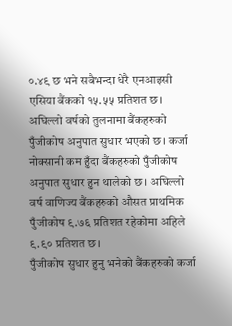०.४९ छ भने सबैभन्दा धेरै एनआइसी एसिया बैंकको १५.५५ प्रतिशत छ।
अघिल्लो वर्षको तुलनामा बैंकहरुको पुँजीकोष अनुपात सुधार भएको छ। कर्जा नोक्सानी कम हुँदा बैंकहरुको पुँजीकोष अनुपात सुधार हुन थालेको छ। अघिल्लो वर्ष वाणिज्य बैंकहरुको औसत प्राथमिक पुँजीकोष ९.७६ प्रतिशत रहेकोमा अहिले ९.९० प्रतिशत छ।
पुँजीकोष सुधार हुनु भनेको बैंकहरुको कर्जा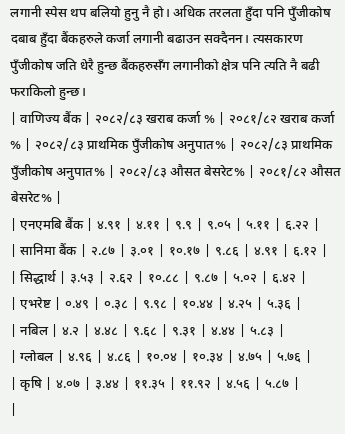लगानी स्पेस थप बलियो हुनु नै हो। अधिक तरलता हुँदा पनि पुँजीकोष दबाब हुँदा बैंकहरुले कर्जा लगानी बढाउन सक्दैनन। त्यसकारण पुँजीकोष जति धेरै हुन्छ बैंकहरुसँग लगानीको क्षेत्र पनि त्यति नै बढी फराकिलो हुन्छ।
| वाणिज्य बैंक | २०८२/८३ खराब कर्जा % | २०८१/८२ खराब कर्जा % | २०८२/८३ प्राथमिक पुँजीकोष अनुपात% | २०८२/८३ प्राथमिक पुँजीकोष अनुपात% | २०८२/८३ औसत बेसरेट% | २०८१/८२ औसत बेसरेट% |
| एनएमबि बैंक | ४.९१ | ४.११ | ९.९ | ९.०५ | ५.११ | ६.२२ |
| सानिमा बैंक | २.८७ | ३.०१ | १०.१७ | ९.८६ | ४.९१ | ६.१२ |
| सिद्धार्थ | ३.५३ | २.६२ | १०.८८ | ९.८७ | ५.०२ | ६.४२ |
| एभरेष्ट | ०.४९ | ०.३८ | ९.९८ | १०.४४ | ४.२५ | ५.३६ |
| नबिल | ४.२ | ४.४८ | ९.६८ | ९.३१ | ४.४४ | ५.८३ |
| ग्लोबल | ४.९६ | ४.८६ | १०.०४ | १०.३४ | ४.७५ | ५.७६ |
| कृषि | ४.०७ | ३.४४ | ११.३५ | ११.९२ | ४.५६ | ५.८७ |
|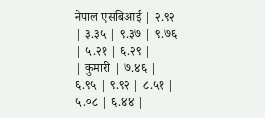नेपाल एसबिआई | २.९२ | ३.३५ | ९.३७ | ९.७६ | ५.२१ | ६.२९ |
| कुमारी | ७.४६ | ६.९५ | ९.९२ | ८.५१ | ५.०८ | ६.४४ |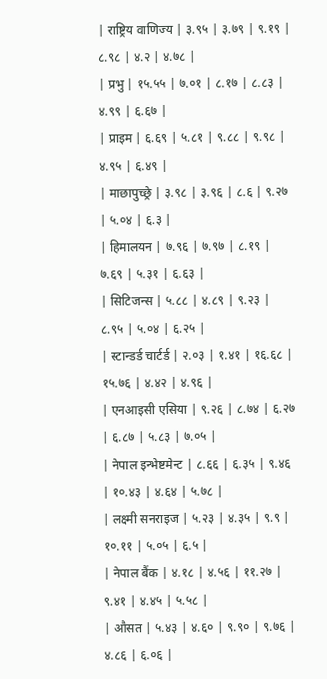| राष्ट्रिय वाणिज्य | ३.९५ | ३.७९ | ९.१९ | ८.९८ | ४.२ | ४.७८ |
| प्रभु | १५.५५ | ७.०१ | ८.१७ | ८.८३ | ४.९९ | ६.६७ |
| प्राइम | ६.६९ | ५.८१ | ९.८८ | ९.९८ | ४.९५ | ६.४९ |
| माछापुच्छ्रे | ३.९८ | ३.९६ | ८.६ | ९.२७ | ५.०४ | ६.३ |
| हिमालयन | ७.९६ | ७.९७ | ८.१९ | ७.६९ | ५.३१ | ६.६३ |
| सिटिजन्स | ५.८८ | ४.८९ | ९.२३ | ८.९५ | ५.०४ | ६.२५ |
| स्टान्डर्ड चार्टर्ड | २.०३ | १.४१ | १६.६८ | १५.७६ | ४.४२ | ४.९६ |
| एनआइसी एसिया | ९.२६ | ८.७४ | ६.२७ | ६.८७ | ५.८३ | ७.०५ |
| नेपाल इन्भेष्टमेन्ट | ८.६६ | ६.३५ | ९.४६ | १०.४३ | ४.६४ | ५.७८ |
| लक्ष्मी सनराइज | ५.२३ | ४.३५ | ९.९ | १०.११ | ५.०५ | ६.५ |
| नेपाल बैंक | ४.१८ | ४.५६ | ११.२७ | ९.४१ | ४.४५ | ५.५८ |
| औसत | ५.४३ | ४.६० | ९.९० | ९.७६ | ४.८६ | ६.०६ |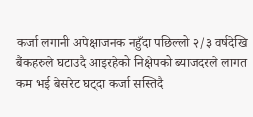कर्जा लगानी अपेक्षाजनक नहुँदा पछिल्लो २/३ वर्षदेखि बैंकहरुले घटाउदै आइरहेको निक्षेपको ब्याजदरले लागत कम भई बेसरेट घट्दा कर्जा सस्तिदै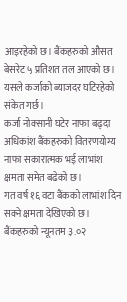आइरहेको छ। बैंकहरुको औसत बेसरेट ५ प्रतिशत तल आएको छ। यसले कर्जाको ब्याजदर घटिरहेको संकेत गर्छ।
कर्जा नोक्सानी घटेर नाफा बढ्दा अधिकांश बैंकहरुको वितरणयोग्य नाफा सकारात्मक भई लाभांश क्षमता समेत बढेको छ।
गत वर्ष १६ वटा बैंकको लाभांश दिन सक्ने क्षमता देखिएको छ। बैंकहरुको न्यूनतम ३.०२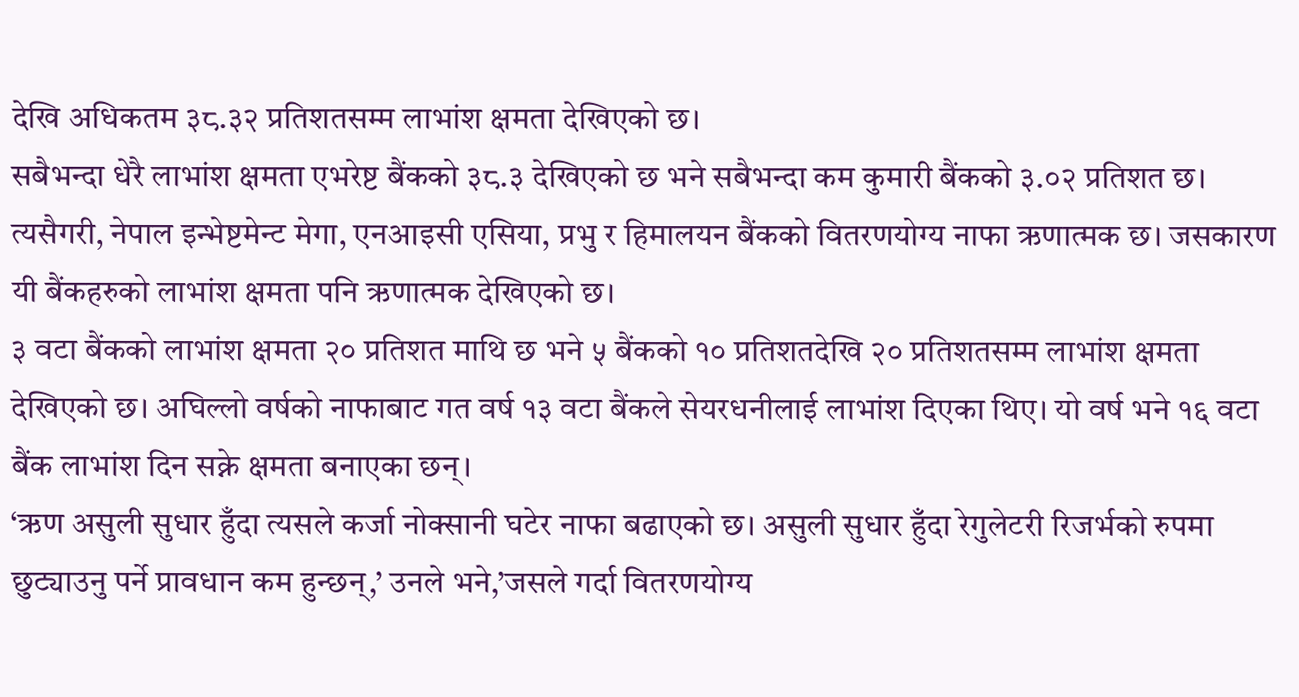देखि अधिकतम ३८.३२ प्रतिशतसम्म लाभांश क्षमता देखिएको छ।
सबैभन्दा धेरै लाभांश क्षमता एभरेष्ट बैंकको ३८.३ देखिएको छ भने सबैभन्दा कम कुमारी बैंकको ३.०२ प्रतिशत छ।
त्यसैगरी, नेपाल इन्भेष्टमेन्ट मेगा, एनआइसी एसिया, प्रभु र हिमालयन बैंकको वितरणयोग्य नाफा ऋणात्मक छ। जसकारण यी बैंकहरुको लाभांश क्षमता पनि ऋणात्मक देखिएको छ।
३ वटा बैंकको लाभांश क्षमता २० प्रतिशत माथि छ भने ५ बैंकको १० प्रतिशतदेखि २० प्रतिशतसम्म लाभांश क्षमता देखिएको छ। अघिल्लो वर्षको नाफाबाट गत वर्ष १३ वटा बैंकले सेयरधनीलाई लाभांश दिएका थिए। यो वर्ष भने १६ वटा बैंक लाभांश दिन सक्ने क्षमता बनाएका छन्।
‘ऋण असुली सुधार हुँदा त्यसले कर्जा नोक्सानी घटेर नाफा बढाएको छ। असुली सुधार हुँदा रेगुलेटरी रिजर्भको रुपमा छुट्याउनु पर्ने प्रावधान कम हुन्छन्,’ उनले भने,’जसले गर्दा वितरणयोग्य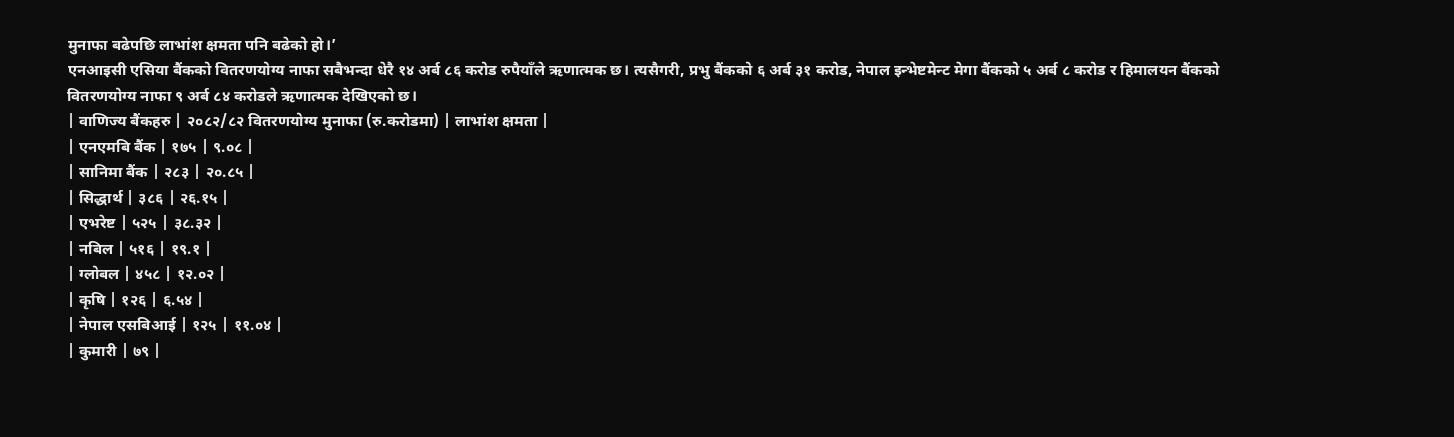मुनाफा बढेपछि लाभांश क्षमता पनि बढेको हो।’
एनआइसी एसिया बैंकको वितरणयोग्य नाफा सबैभन्दा धेरै १४ अर्ब ८६ करोड रुपैयाँले ऋणात्मक छ। त्यसैगरी, प्रभु बैंकको ६ अर्ब ३१ करोड, नेपाल इन्भेष्टमेन्ट मेगा बैंकको ५ अर्ब ८ करोड र हिमालयन बैंकको वितरणयोग्य नाफा ९ अर्ब ८४ करोडले ऋणात्मक देखिएको छ।
| वाणिज्य बैंकहरु | २०८२/८२ वितरणयोग्य मुनाफा (रु.करोडमा) | लाभांश क्षमता |
| एनएमबि बैंक | १७५ | ९.०८ |
| सानिमा बैंक | २८३ | २०.८५ |
| सिद्धार्थ | ३८६ | २६.१५ |
| एभरेष्ट | ५२५ | ३८.३२ |
| नबिल | ५१६ | १९.१ |
| ग्लोबल | ४५८ | १२.०२ |
| कृषि | १२६ | ६.५४ |
| नेपाल एसबिआई | १२५ | ११.०४ |
| कुमारी | ७९ |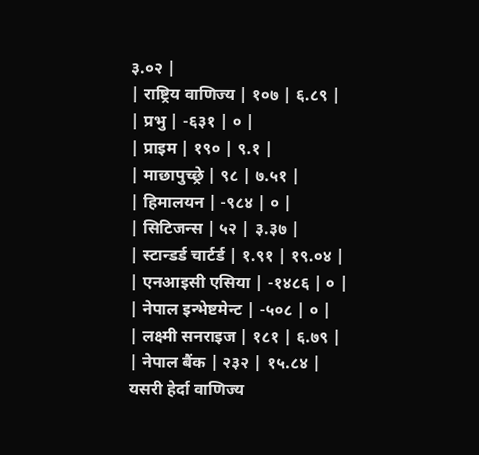३.०२ |
| राष्ट्रिय वाणिज्य | १०७ | ६.८९ |
| प्रभु | -६३१ | ० |
| प्राइम | १९० | ९.१ |
| माछापुच्छ्रे | ९८ | ७.५१ |
| हिमालयन | -९८४ | ० |
| सिटिजन्स | ५२ | ३.३७ |
| स्टान्डर्ड चार्टर्ड | १.९१ | १९.०४ |
| एनआइसी एसिया | -१४८६ | ० |
| नेपाल इन्भेष्टमेन्ट | -५०८ | ० |
| लक्ष्मी सनराइज | १८१ | ६.७९ |
| नेपाल बैंक | २३२ | १५.८४ |
यसरी हेर्दा वाणिज्य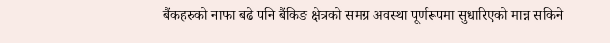बैंकहरुको नाफा बढे पनि बैंकिङ क्षेत्रको समग्र अवस्था पूर्णरूपमा सुधारिएको मान्न सकिने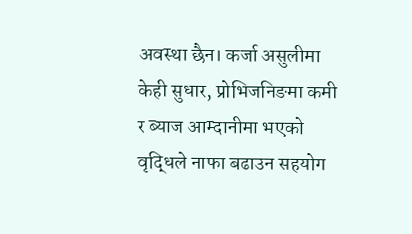अवस्था छैन। कर्जा असुलीमा केही सुधार, प्रोभिजनिङमा कमी र ब्याज आम्दानीमा भएको वृद्धिले नाफा बढाउन सहयोग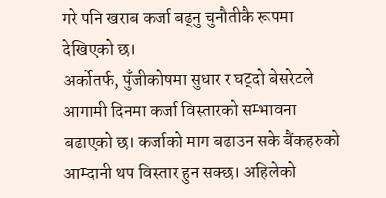गरे पनि खराब कर्जा बढ्नु चुनौतीकै रूपमा देखिएको छ।
अर्कोतर्फ, पुँजीकोषमा सुधार र घट्दो बेसरेटले आगामी दिनमा कर्जा विस्तारको सम्भावना बढाएको छ। कर्जाको माग बढाउन सके बैंकहरुको आम्दानी थप विस्तार हुन सक्छ। अहिलेको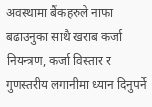अवस्थामा बैंकहरुले नाफा बढाउनुका साथै खराब कर्जा नियन्त्रण, कर्जा विस्तार र गुणस्तरीय लगानीमा ध्यान दिनुपर्ने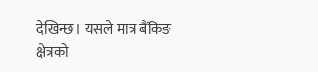देखिन्छ। यसले मात्र बैंकिङ क्षेत्रको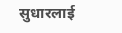सुधारलाई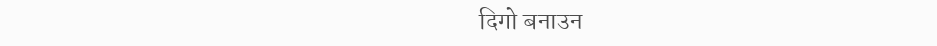दिगो बनाउन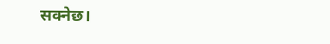सक्नेछ।